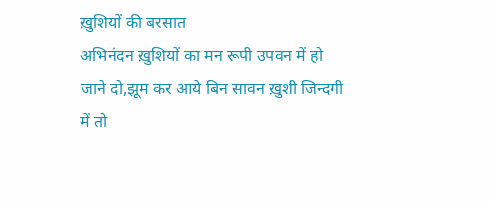ख़ुशियों की बरसात
अभिनंदन ख़ुशियों का मन रूपी उपवन में हो
जाने दो,झूम कर आये बिन सावन ख़ुशी जिन्दगी
में तो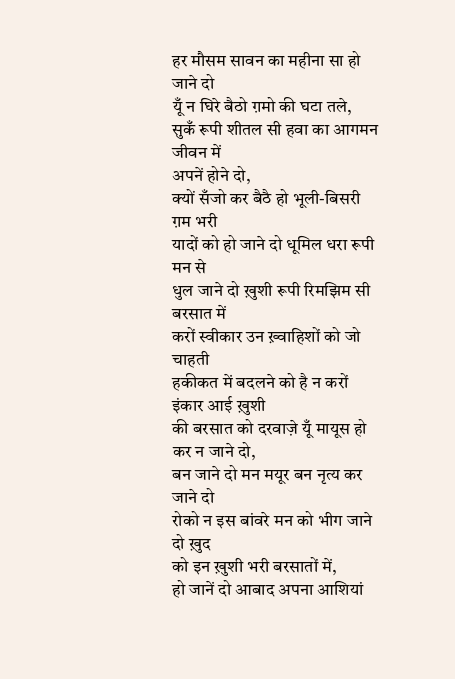हर मौसम सावन का महीना सा हो जाने दो
यूँ न घिरे बैठो ग़मो की घटा तले,
सुकँ रूपी शीतल सी हवा का आगमन जीवन में
अपनें होने दो,
क्यों सँजो कर बैठै हो भूली-बिसरी ग़म भरी
यादों को हो जाने दो धूमिल धरा रूपी मन से
धुल जाने दो ख़ुशी रूपी रिमझिम सी बरसात में
करों स्वीकार उन ख़्वाहिशों को जो चाहती
हकीकत में बदलने को है न करों इंकार आई ख़ुशी
की बरसात को दरवाज़े यूँ मायूस हो कर न जाने दो,
बन जाने दो मन मयूर बन नृत्य कर जाने दो
रोको न इस बांवरे मन को भीग जाने दो ख़ुद
को इन ख़ुशी भरी बरसातों में,
हो जानें दो आबाद अपना आशियां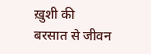ख़ुशी की
बरसात से जीवन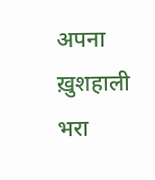अपना ख़ुशहाली भरा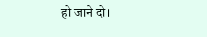हो जाने दो।